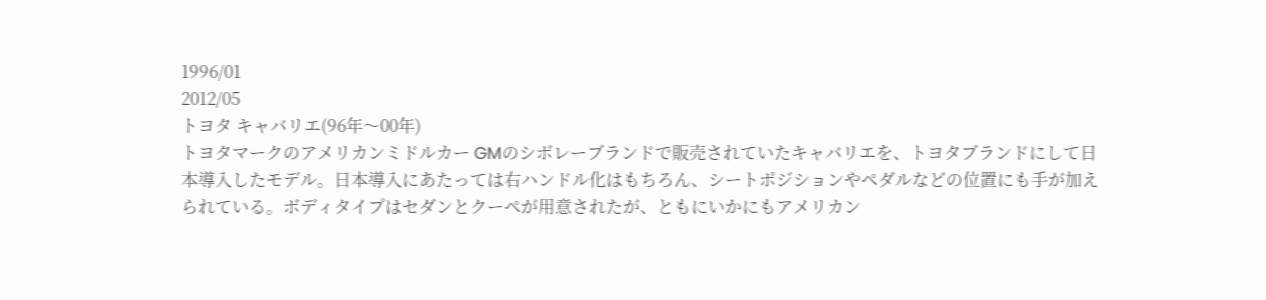1996/01
2012/05
トヨタ キャバリエ(96年〜00年)
トヨタマークのアメリカンミドルカー GMのシボレーブランドで販売されていたキャバリエを、トヨタブランドにして日本導入したモデル。日本導入にあたっては右ハンドル化はもちろん、シートポジションやペダルなどの位置にも手が加えられている。ボディタイプはセダンとクーペが用意されたが、ともにいかにもアメリカン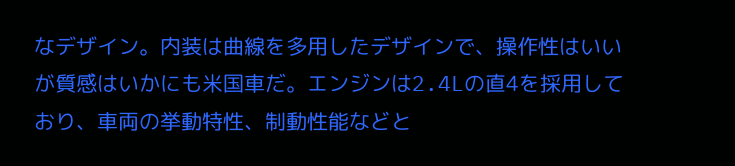なデザイン。内装は曲線を多用したデザインで、操作性はいいが質感はいかにも米国車だ。エンジンは2.4Lの直4を採用しており、車両の挙動特性、制動性能などと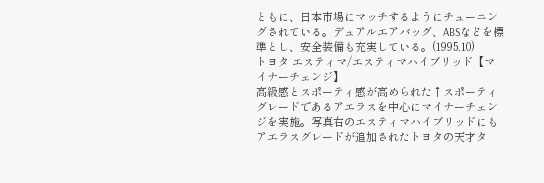ともに、日本市場にマッチするようにチューニングされている。デュアルエアバッグ、ABSなどを標準とし、安全装備も充実している。(1995.10)
トヨタ エスティマ/エスティマハイブリッド【マイナーチェンジ】
高級感とスポーティ感が高められた↑スポーティグレードであるアエラスを中心にマイナーチェンジを実施。写真右のエスティマハイブリッドにもアエラスグレードが追加されたトヨタの天才タ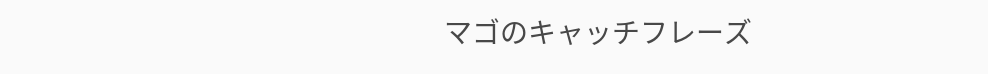マゴのキャッチフレーズ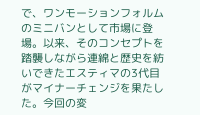で、ワンモーションフォルムのミニバンとして市場に登場。以来、そのコンセプトを踏襲しながら連綿と歴史を紡いできたエスティマの3代目がマイナーチェンジを果たした。今回の変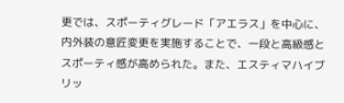更では、スポーティグレード「アエラス」を中心に、内外装の意匠変更を実施することで、一段と高級感とスポーティ感が高められた。また、エスティマハイブリッ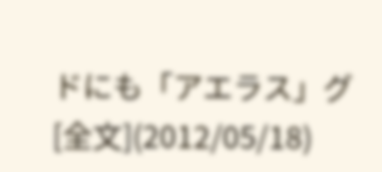ドにも「アエラス」グ[全文](2012/05/18)